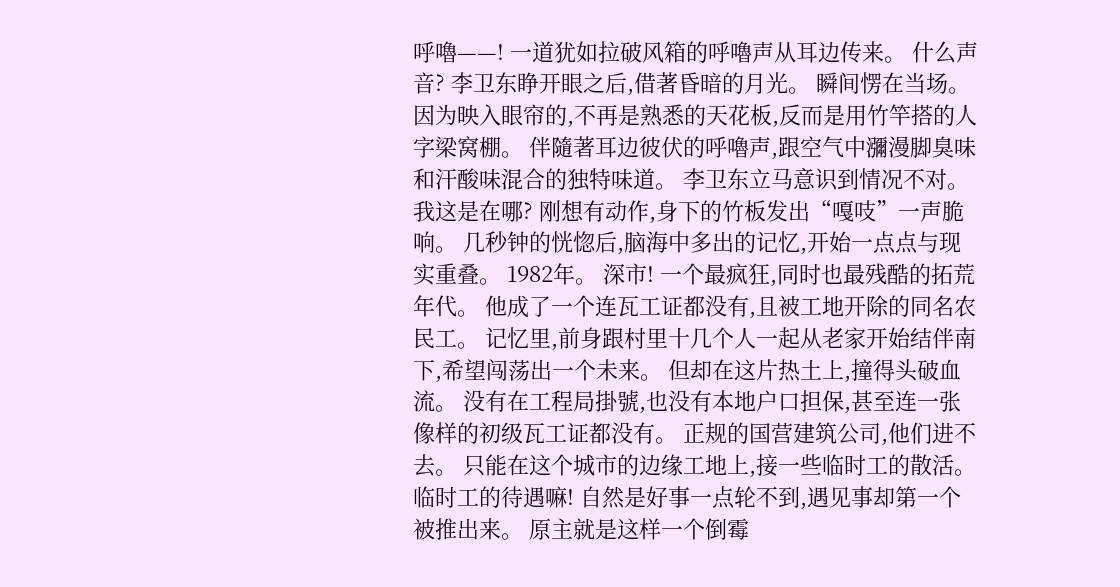呼嚕——! 一道犹如拉破风箱的呼嚕声从耳边传来。 什么声音? 李卫东睁开眼之后,借著昏暗的月光。 瞬间愣在当场。 因为映入眼帘的,不再是熟悉的天花板,反而是用竹竿搭的人字梁窝棚。 伴隨著耳边彼伏的呼嚕声,跟空气中瀰漫脚臭味和汗酸味混合的独特味道。 李卫东立马意识到情况不对。 我这是在哪? 刚想有动作,身下的竹板发出“嘎吱”一声脆响。 几秒钟的恍惚后,脑海中多出的记忆,开始一点点与现实重叠。 1982年。 深市! 一个最疯狂,同时也最残酷的拓荒年代。 他成了一个连瓦工证都没有,且被工地开除的同名农民工。 记忆里,前身跟村里十几个人一起从老家开始结伴南下,希望闯荡出一个未来。 但却在这片热土上,撞得头破血流。 没有在工程局掛號,也没有本地户口担保,甚至连一张像样的初级瓦工证都没有。 正规的国营建筑公司,他们进不去。 只能在这个城市的边缘工地上,接一些临时工的散活。 临时工的待遇嘛! 自然是好事一点轮不到,遇见事却第一个被推出来。 原主就是这样一个倒霉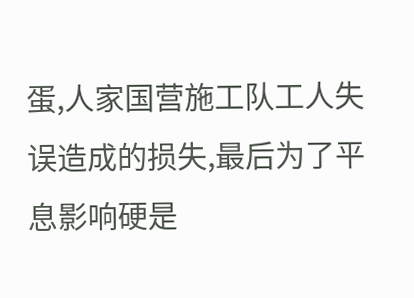蛋,人家国营施工队工人失误造成的损失,最后为了平息影响硬是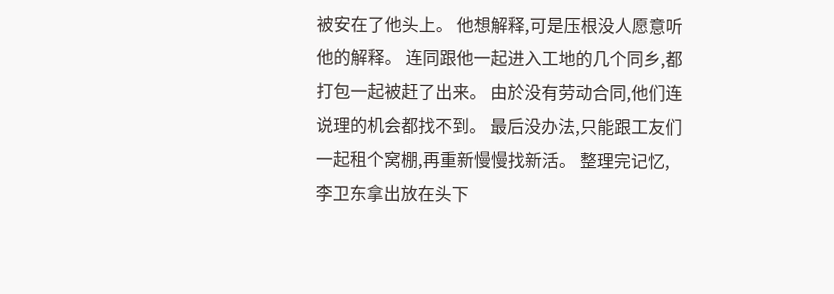被安在了他头上。 他想解释,可是压根没人愿意听他的解释。 连同跟他一起进入工地的几个同乡,都打包一起被赶了出来。 由於没有劳动合同,他们连说理的机会都找不到。 最后没办法,只能跟工友们一起租个窝棚,再重新慢慢找新活。 整理完记忆,李卫东拿出放在头下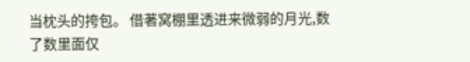当枕头的挎包。 借著窝棚里透进来微弱的月光,数了数里面仅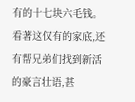有的十七块六毛钱。 看著这仅有的家底,还有帮兄弟们找到新活的豪言壮语,甚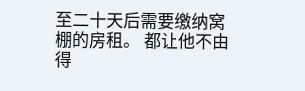至二十天后需要缴纳窝棚的房租。 都让他不由得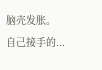脑壳发胀。 自己接手的...